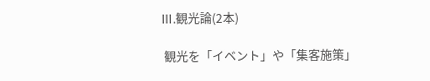Ⅲ.観光論(2本)

 観光を「イベント」や「集客施策」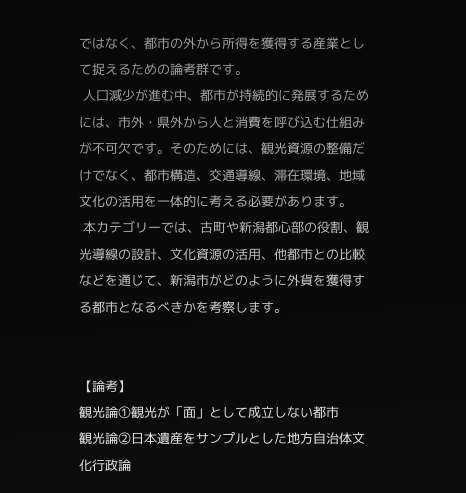ではなく、都市の外から所得を獲得する産業として捉えるための論考群です。
 人口減少が進む中、都市が持続的に発展するためには、市外・県外から人と消費を呼び込む仕組みが不可欠です。そのためには、観光資源の整備だけでなく、都市構造、交通導線、滞在環境、地域文化の活用を一体的に考える必要があります。
 本カテゴリーでは、古町や新潟都心部の役割、観光導線の設計、文化資源の活用、他都市との比較などを通じて、新潟市がどのように外貨を獲得する都市となるべきかを考察します。


【論考】
観光論①観光が「面」として成立しない都市
観光論②日本遺産をサンプルとした地方自治体文化行政論